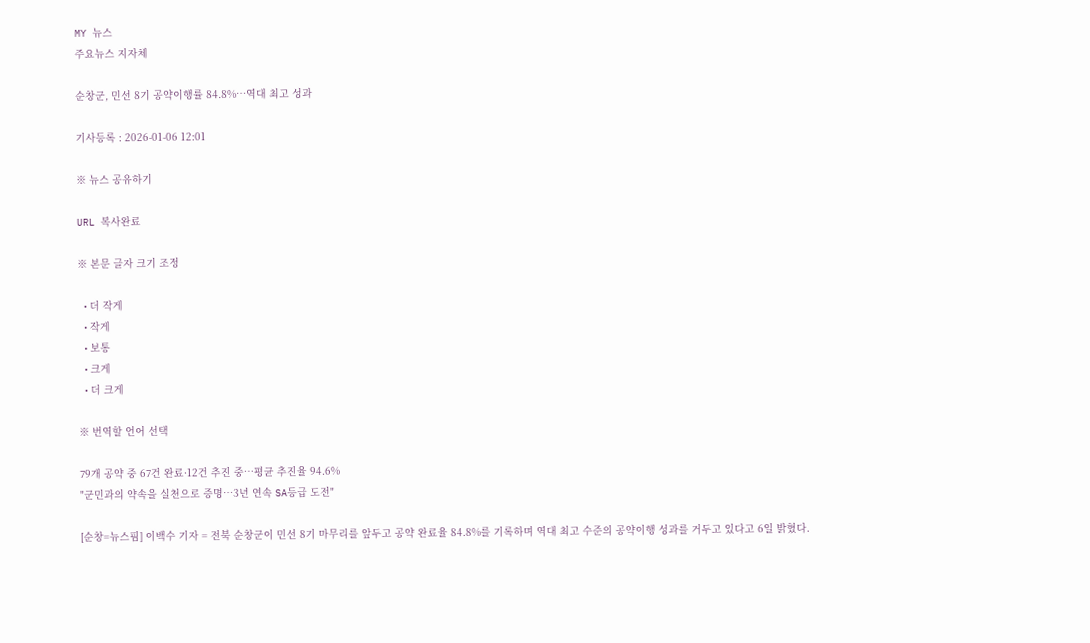MY 뉴스
주요뉴스 지자체

순창군, 민선 8기 공약이행률 84.8%…역대 최고 성과

기사등록 : 2026-01-06 12:01

※ 뉴스 공유하기

URL 복사완료

※ 본문 글자 크기 조정

  • 더 작게
  • 작게
  • 보통
  • 크게
  • 더 크게

※ 번역할 언어 선택

79개 공약 중 67건 완료·12건 추진 중…평균 추진율 94.6%
"군민과의 약속을 실천으로 증명…3년 연속 SA등급 도전"

[순창=뉴스핌] 이백수 기자 = 전북 순창군이 민선 8기 마무리를 앞두고 공약 완료율 84.8%를 기록하며 역대 최고 수준의 공약이행 성과를 거두고 있다고 6일 밝혔다.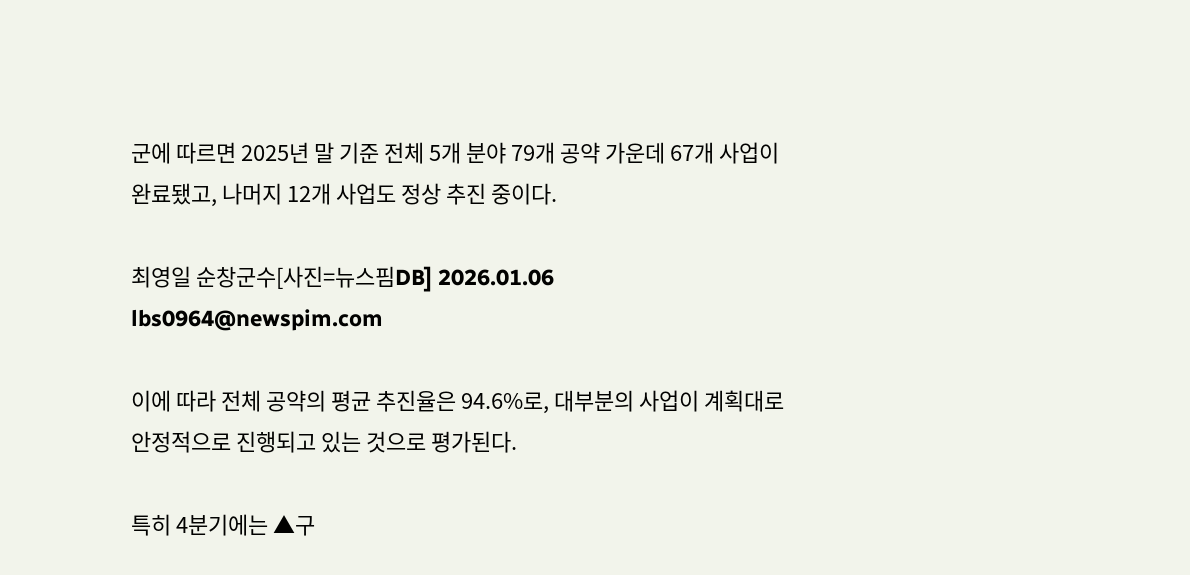군에 따르면 2025년 말 기준 전체 5개 분야 79개 공약 가운데 67개 사업이 완료됐고, 나머지 12개 사업도 정상 추진 중이다.

최영일 순창군수[사진=뉴스핌DB] 2026.01.06 lbs0964@newspim.com

이에 따라 전체 공약의 평균 추진율은 94.6%로, 대부분의 사업이 계획대로 안정적으로 진행되고 있는 것으로 평가된다.

특히 4분기에는 ▲구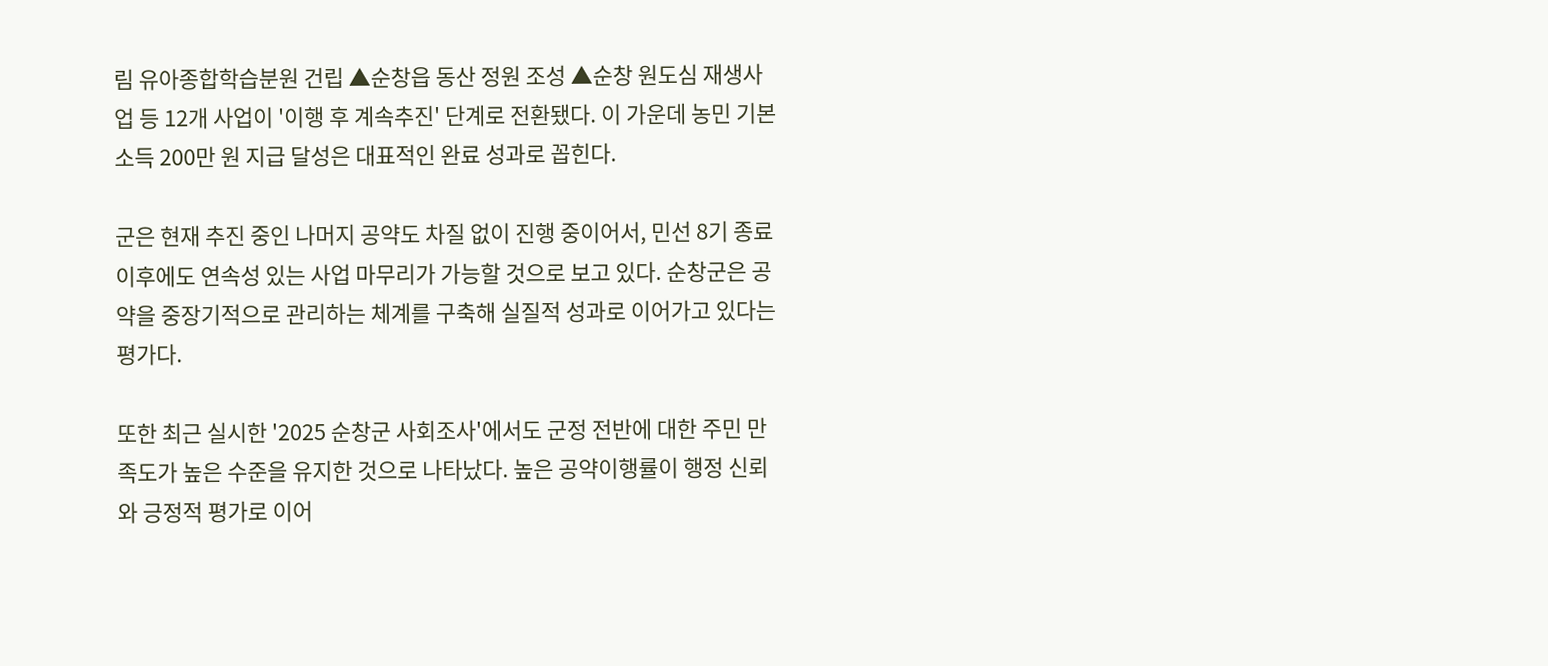림 유아종합학습분원 건립 ▲순창읍 동산 정원 조성 ▲순창 원도심 재생사업 등 12개 사업이 '이행 후 계속추진' 단계로 전환됐다. 이 가운데 농민 기본소득 200만 원 지급 달성은 대표적인 완료 성과로 꼽힌다.

군은 현재 추진 중인 나머지 공약도 차질 없이 진행 중이어서, 민선 8기 종료 이후에도 연속성 있는 사업 마무리가 가능할 것으로 보고 있다. 순창군은 공약을 중장기적으로 관리하는 체계를 구축해 실질적 성과로 이어가고 있다는 평가다.

또한 최근 실시한 '2025 순창군 사회조사'에서도 군정 전반에 대한 주민 만족도가 높은 수준을 유지한 것으로 나타났다. 높은 공약이행률이 행정 신뢰와 긍정적 평가로 이어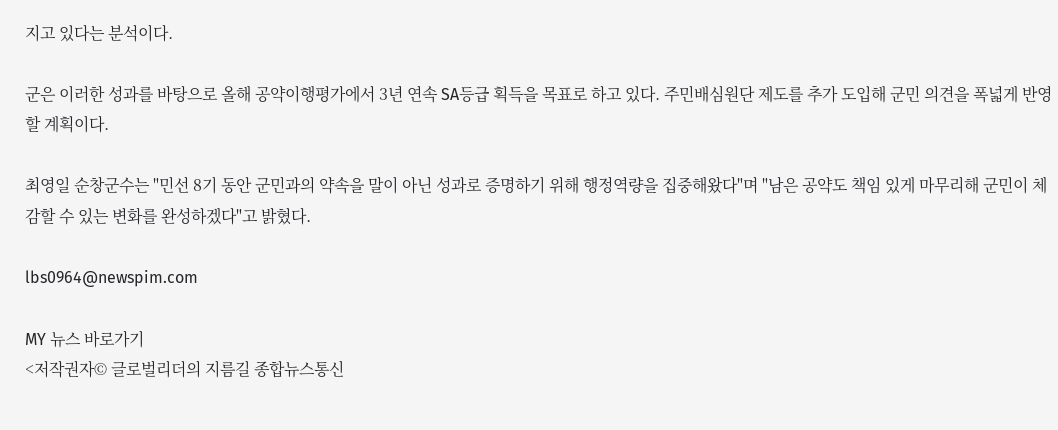지고 있다는 분석이다.

군은 이러한 성과를 바탕으로 올해 공약이행평가에서 3년 연속 SA등급 획득을 목표로 하고 있다. 주민배심원단 제도를 추가 도입해 군민 의견을 폭넓게 반영할 계획이다.

최영일 순창군수는 "민선 8기 동안 군민과의 약속을 말이 아닌 성과로 증명하기 위해 행정역량을 집중해왔다"며 "남은 공약도 책임 있게 마무리해 군민이 체감할 수 있는 변화를 완성하겠다"고 밝혔다.

lbs0964@newspim.com

MY 뉴스 바로가기
<저작권자© 글로벌리더의 지름길 종합뉴스통신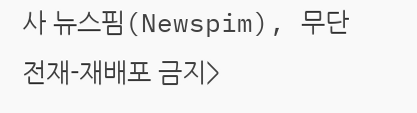사 뉴스핌(Newspim), 무단 전재-재배포 금지>